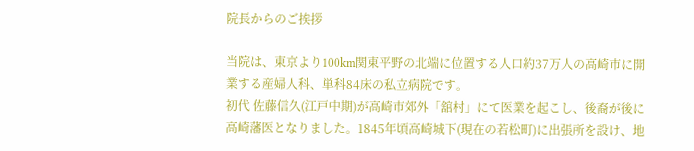院長からのご挨拶

当院は、東京より100km関東平野の北端に位置する人口約37万人の高崎市に開業する産婦人科、単科84床の私立病院です。
初代 佐藤信久(江戸中期)が高崎市郊外「舘村」にて医業を起こし、後裔が後に高崎藩医となりました。1845年頃高崎城下(現在の若松町)に出張所を設け、地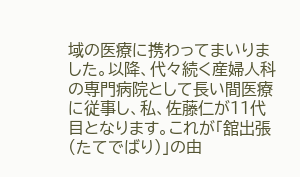域の医療に携わってまいりました。以降、代々続く産婦人科の専門病院として長い間医療に従事し、私、佐藤仁が11代目となります。これが「舘出張(たてでばり)」の由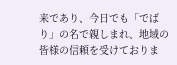来であり、今日でも「でばり」の名で親しまれ、地域の皆様の信頼を受けておりま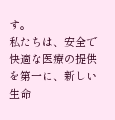す。
私たちは、安全で快適な医療の提供を第一に、新しい生命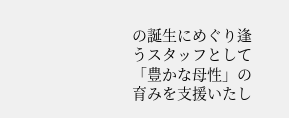の誕生にめぐり逢うスタッフとして「豊かな母性」の育みを支援いたし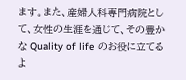ます。また、産婦人科専門病院として、女性の生涯を通じて、その豊かな Quality of life のお役に立てるよ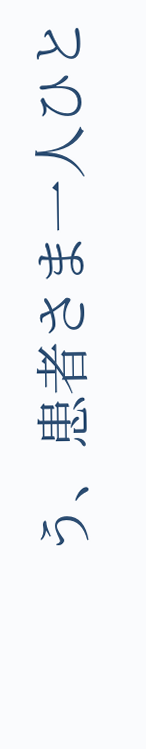う、患者さま一人ひと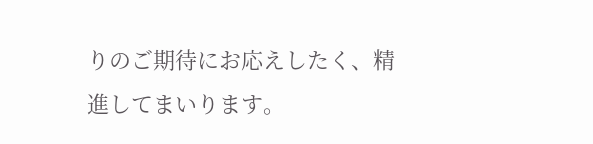りのご期待にお応えしたく、精進してまいります。